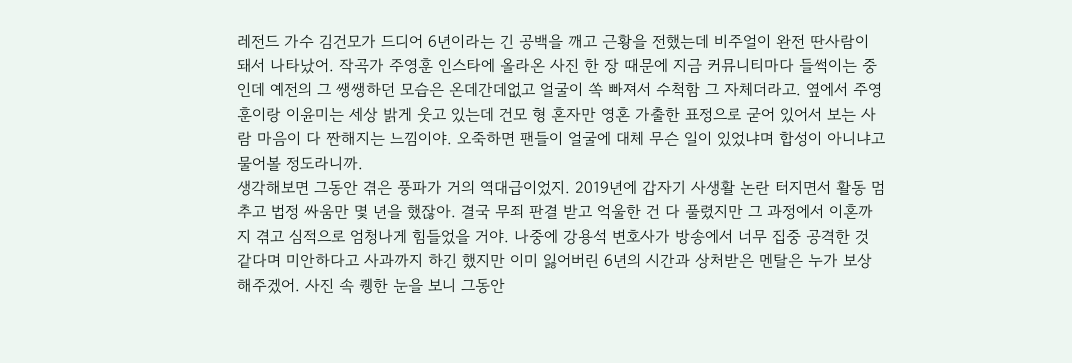레전드 가수 김건모가 드디어 6년이라는 긴 공백을 깨고 근황을 전했는데 비주얼이 완전 딴사람이 돼서 나타났어. 작곡가 주영훈 인스타에 올라온 사진 한 장 때문에 지금 커뮤니티마다 들썩이는 중인데 예전의 그 쌩쌩하던 모습은 온데간데없고 얼굴이 쏙 빠져서 수척함 그 자체더라고. 옆에서 주영훈이랑 이윤미는 세상 밝게 웃고 있는데 건모 형 혼자만 영혼 가출한 표정으로 굳어 있어서 보는 사람 마음이 다 짠해지는 느낌이야. 오죽하면 팬들이 얼굴에 대체 무슨 일이 있었냐며 합성이 아니냐고 물어볼 정도라니까.
생각해보면 그동안 겪은 풍파가 거의 역대급이었지. 2019년에 갑자기 사생활 논란 터지면서 활동 멈추고 법정 싸움만 몇 년을 했잖아. 결국 무죄 판결 받고 억울한 건 다 풀렸지만 그 과정에서 이혼까지 겪고 심적으로 엄청나게 힘들었을 거야. 나중에 강용석 변호사가 방송에서 너무 집중 공격한 것 같다며 미안하다고 사과까지 하긴 했지만 이미 잃어버린 6년의 시간과 상처받은 멘탈은 누가 보상해주겠어. 사진 속 퀭한 눈을 보니 그동안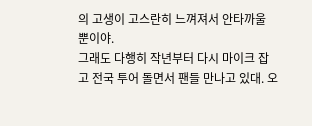의 고생이 고스란히 느껴져서 안타까울 뿐이야.
그래도 다행히 작년부터 다시 마이크 잡고 전국 투어 돌면서 팬들 만나고 있대. 오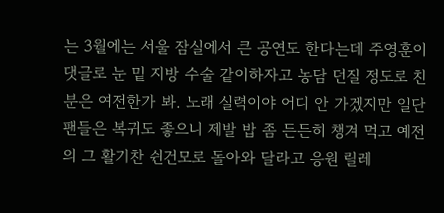는 3월에는 서울 잠실에서 큰 공연도 한다는데 주영훈이 댓글로 눈 밑 지방 수술 같이하자고 농담 던질 정도로 친분은 여전한가 봐. 노래 실력이야 어디 안 가겠지만 일단 팬들은 복귀도 좋으니 제발 밥 좀 든든히 챙겨 먹고 예전의 그 활기찬 쉰건모로 돌아와 달라고 응원 릴레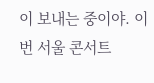이 보내는 중이야. 이번 서울 콘서트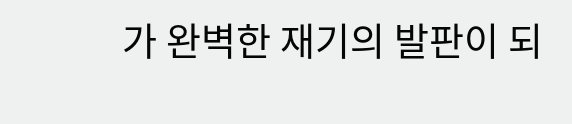가 완벽한 재기의 발판이 되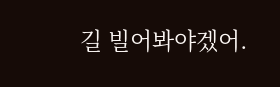길 빌어봐야겠어.